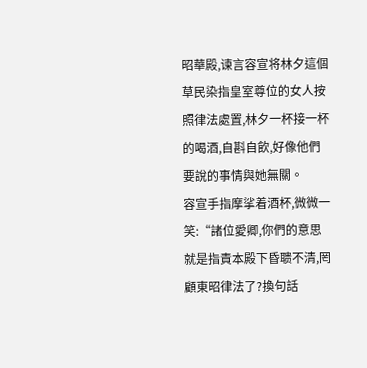昭華殿,谏言容宣将林夕這個草民染指皇室尊位的女人按照律法處置,林夕一杯接一杯的喝酒,自斟自飲,好像他們要說的事情與她無關。
容宣手指摩挲着酒杯,微微一笑:“諸位愛卿,你們的意思就是指責本殿下昏聩不清,罔顧東昭律法了?換句話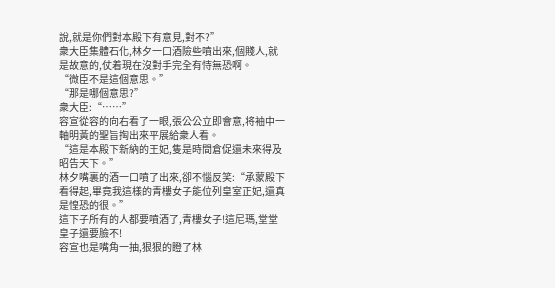說,就是你們對本殿下有意見,對不?”
衆大臣集體石化,林夕一口酒險些噴出來,個賤人,就是故意的,仗着現在沒對手完全有恃無恐啊。
“微臣不是這個意思。”
“那是哪個意思?”
衆大臣:“……”
容宣從容的向右看了一眼,張公公立即會意,将袖中一軸明黃的聖旨掏出來平展給衆人看。
“這是本殿下新納的王妃,隻是時間倉促還未來得及昭告天下。”
林夕嘴裏的酒一口噴了出來,卻不惱反笑:“承蒙殿下看得起,畢竟我這樣的青樓女子能位列皇室正妃,還真是惶恐的很。”
這下子所有的人都要噴酒了,青樓女子!這尼瑪,堂堂皇子還要臉不!
容宣也是嘴角一抽,狠狠的瞪了林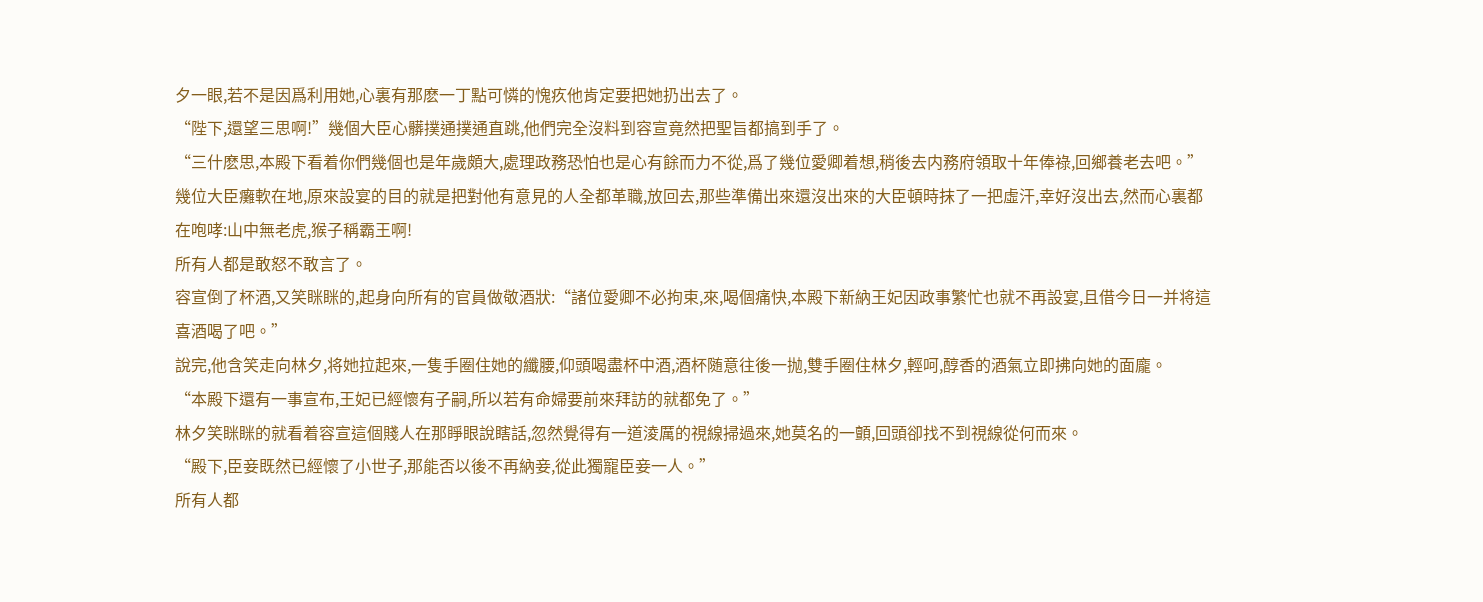夕一眼,若不是因爲利用她,心裏有那麽一丁點可憐的愧疚他肯定要把她扔出去了。
“陛下,還望三思啊!”幾個大臣心髒撲通撲通直跳,他們完全沒料到容宣竟然把聖旨都搞到手了。
“三什麽思,本殿下看着你們幾個也是年歲頗大,處理政務恐怕也是心有餘而力不從,爲了幾位愛卿着想,稍後去内務府領取十年俸祿,回鄉養老去吧。”
幾位大臣癱軟在地,原來設宴的目的就是把對他有意見的人全都革職,放回去,那些準備出來還沒出來的大臣頓時抹了一把虛汗,幸好沒出去,然而心裏都在咆哮:山中無老虎,猴子稱霸王啊!
所有人都是敢怒不敢言了。
容宣倒了杯酒,又笑眯眯的,起身向所有的官員做敬酒狀:“諸位愛卿不必拘束,來,喝個痛快,本殿下新納王妃因政事繁忙也就不再設宴,且借今日一并将這喜酒喝了吧。”
說完,他含笑走向林夕,将她拉起來,一隻手圈住她的纖腰,仰頭喝盡杯中酒,酒杯随意往後一抛,雙手圈住林夕,輕呵,醇香的酒氣立即拂向她的面龐。
“本殿下還有一事宣布,王妃已經懷有子嗣,所以若有命婦要前來拜訪的就都免了。”
林夕笑眯眯的就看着容宣這個賤人在那睜眼說瞎話,忽然覺得有一道淩厲的視線掃過來,她莫名的一顫,回頭卻找不到視線從何而來。
“殿下,臣妾既然已經懷了小世子,那能否以後不再納妾,從此獨寵臣妾一人。”
所有人都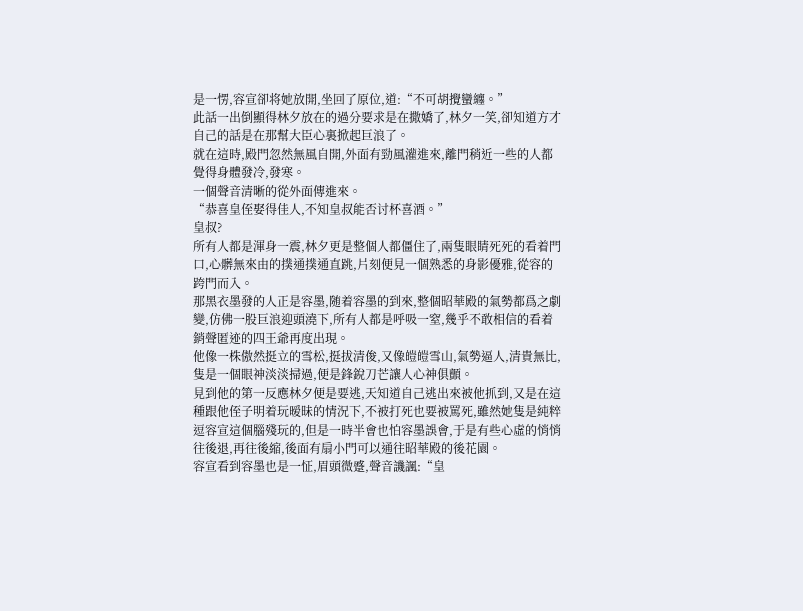是一愣,容宣卻将她放開,坐回了原位,道:“不可胡攪蠻纏。”
此話一出倒顯得林夕放在的過分要求是在撒嬌了,林夕一笑,卻知道方才自己的話是在那幫大臣心裏掀起巨浪了。
就在這時,殿門忽然無風自開,外面有勁風灌進來,離門稍近一些的人都覺得身體發冷,發寒。
一個聲音清晰的從外面傳進來。
“恭喜皇侄娶得佳人,不知皇叔能否讨杯喜酒。”
皇叔?
所有人都是渾身一震,林夕更是整個人都僵住了,兩隻眼睛死死的看着門口,心髒無來由的撲通撲通直跳,片刻便見一個熟悉的身影優雅,從容的跨門而入。
那黑衣墨發的人正是容墨,随着容墨的到來,整個昭華殿的氣勢都爲之劇變,仿佛一股巨浪迎頭澆下,所有人都是呼吸一窒,幾乎不敢相信的看着銷聲匿迹的四王爺再度出現。
他像一株傲然挺立的雪松,挺拔清俊,又像皚皚雪山,氣勢逼人,清貴無比,隻是一個眼神淡淡掃過,便是鋒銳刀芒讓人心神俱顫。
見到他的第一反應林夕便是要逃,天知道自己逃出來被他抓到,又是在這種跟他侄子明着玩暧昧的情況下,不被打死也要被罵死,雖然她隻是純粹逗容宣這個腦殘玩的,但是一時半會也怕容墨誤會,于是有些心虛的悄悄往後退,再往後縮,後面有扇小門可以通往昭華殿的後花園。
容宣看到容墨也是一怔,眉頭微蹙,聲音譏諷:“皇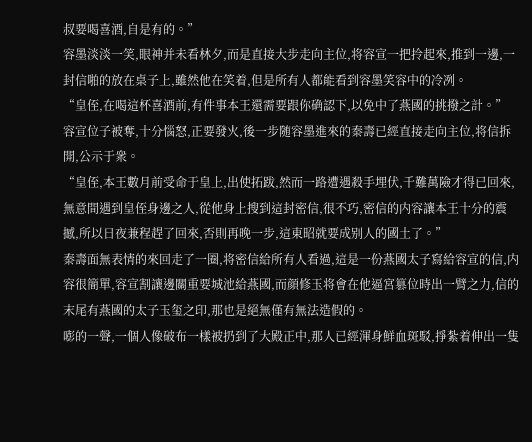叔要喝喜酒,自是有的。”
容墨淡淡一笑,眼神并未看林夕,而是直接大步走向主位,将容宣一把拎起來,推到一邊,一封信啪的放在桌子上,雖然他在笑着,但是所有人都能看到容墨笑容中的冷冽。
“皇侄,在喝這杯喜酒前,有件事本王還需要跟你确認下,以免中了燕國的挑撥之計。”
容宣位子被奪,十分惱怒,正要發火,後一步随容墨進來的秦壽已經直接走向主位,将信拆開,公示于衆。
“皇侄,本王數月前受命于皇上,出使拓跋,然而一路遭遇殺手埋伏,千難萬險才得已回來,無意間遇到皇侄身邊之人,從他身上搜到這封密信,很不巧,密信的内容讓本王十分的震撼,所以日夜兼程趕了回來,否則再晚一步,這東昭就要成别人的國土了。”
秦壽面無表情的來回走了一圈,将密信給所有人看過,這是一份燕國太子寫給容宣的信,内容很簡單,容宣割讓邊關重要城池給燕國,而顔修玉将會在他逼宮篡位時出一臂之力,信的末尾有燕國的太子玉玺之印,那也是絕無僅有無法造假的。
嘭的一聲,一個人像破布一樣被扔到了大殿正中,那人已經渾身鮮血斑駁,掙紮着伸出一隻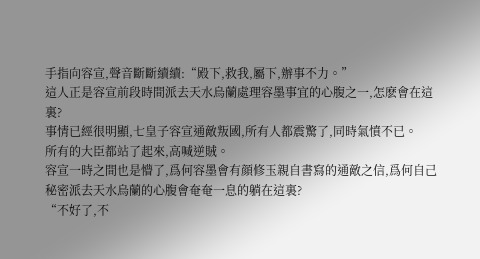手指向容宣,聲音斷斷續續:“殿下,救我,屬下,辦事不力。”
這人正是容宣前段時間派去天水烏蘭處理容墨事宜的心腹之一,怎麽會在這裏?
事情已經很明顯,七皇子容宣通敵叛國,所有人都震驚了,同時氣憤不已。
所有的大臣都站了起來,高喊逆賊。
容宣一時之間也是懵了,爲何容墨會有顔修玉親自書寫的通敵之信,爲何自己秘密派去天水烏蘭的心腹會奄奄一息的躺在這裏?
“不好了,不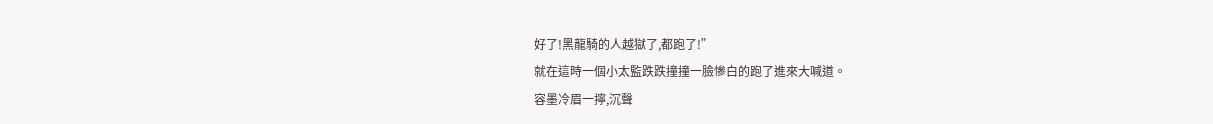好了!黑龍騎的人越獄了,都跑了!”
就在這時一個小太監跌跌撞撞一臉慘白的跑了進來大喊道。
容墨冷眉一擰,沉聲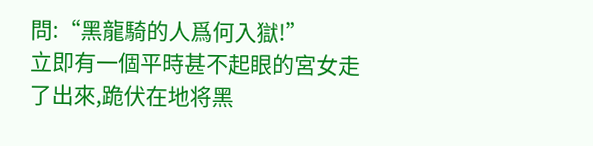問:“黑龍騎的人爲何入獄!”
立即有一個平時甚不起眼的宮女走了出來,跪伏在地将黑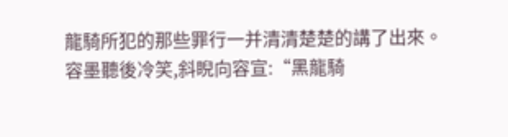龍騎所犯的那些罪行一并清清楚楚的講了出來。
容墨聽後冷笑,斜睨向容宣:“黑龍騎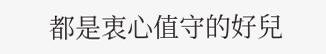都是衷心值守的好兒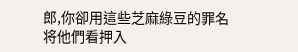郎,你卻用這些芝麻綠豆的罪名将他們看押入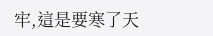牢,這是要寒了天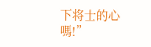下将士的心嗎!”